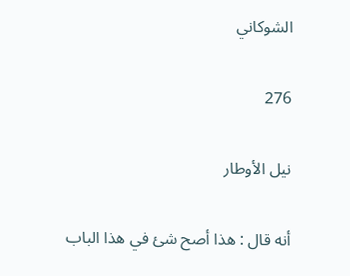الشوكاني

276

نيل الأوطار

أنه قال : هذا أصح شئ في هذا الباب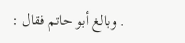. وبالغ أبو حاتم فقال :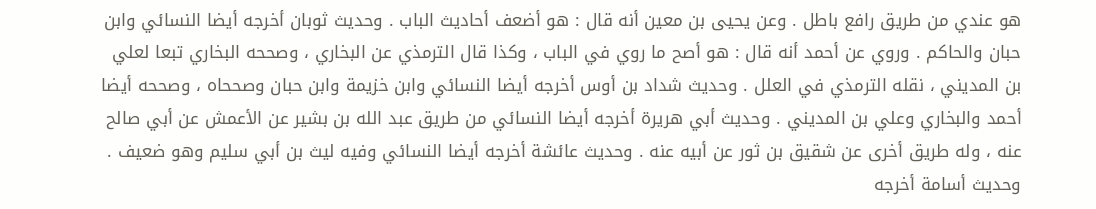هو عندي من طريق رافع باطل . وعن يحيى بن معين أنه قال : هو أضعف أحاديث الباب . وحديث ثوبان أخرجه أيضا النسائي وابن حبان والحاكم . وروي عن أحمد أنه قال : هو أصح ما روي في الباب ، وكذا قال الترمذي عن البخاري ، وصححه البخاري تبعا لعلي بن المديني ، نقله الترمذي في العلل . وحديث شداد بن أوس أخرجه أيضا النسائي وابن خزيمة وابن حبان وصححاه ، وصححه أيضا أحمد والبخاري وعلي بن المديني . وحديث أبي هريرة أخرجه أيضا النسائي من طريق عبد الله بن بشير عن الأعمش عن أبي صالح عنه ، وله طريق أخرى عن شقيق بن ثور عن أبيه عنه . وحديث عائشة أخرجه أيضا النسائي وفيه ليث بن أبي سليم وهو ضعيف . وحديث أسامة أخرجه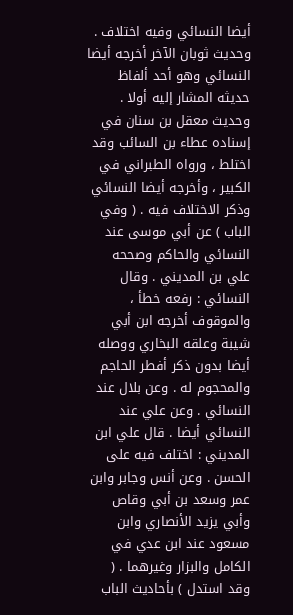أيضا النسائي وفيه اختلاف . وحديث ثوبان الآخر أخرجه أيضا النسائي وهو أحد ألفاظ حديثه المشار إليه أولا . وحديث معقل بن سنان في إسناده عطاء بن السائب وقد اختلط ، ورواه الطبراني في الكبير ، وأخرجه أيضا النسائي وذكر الاختلاف فيه . ( وفي الباب ) عن أبي موسى عند النسائي والحاكم وصححه علي بن المديني . وقال النسائي : رفعه خطأ ، والموقوف أخرجه ابن أبي شيبة وعلقه البخاري ووصله أيضا بدون ذكر أفطر الحاجم والمحجوم له . وعن بلال عند النسائي . وعن علي عند النسائي أيضا . قال علي ابن المديني : اختلف فيه على الحسن . وعن أنس وجابر وابن عمر وسعد بن أبي وقاص وأبي يزيد الأنصاري وابن مسعود عند ابن عدي في الكامل والبزار وغيرهما . ( وقد استدل ) بأحاديث الباب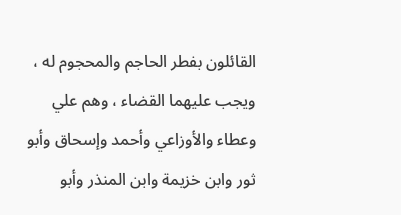القائلون بفطر الحاجم والمحجوم له ، ويجب عليهما القضاء ، وهم علي وعطاء والأوزاعي وأحمد وإسحاق وأبو ثور وابن خزيمة وابن المنذر وأبو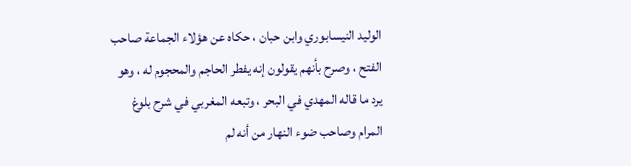الوليد النيسابوري وابن حبان ، حكاه عن هؤلاء الجماعة صاحب الفتح ، وصرح بأنهم يقولون إنه يفطر الحاجم والمحجوم له ، وهو يرد ما قاله المهدي في البحر ، وتبعه المغربي في شرح بلوغ المرام وصاحب ضوء النهار من أنه لم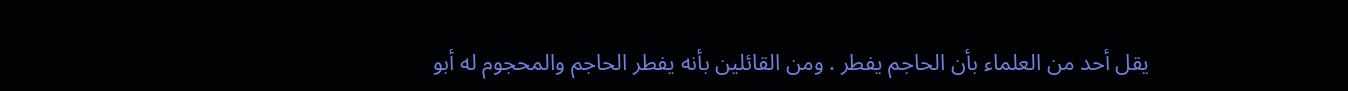يقل أحد من العلماء بأن الحاجم يفطر . ومن القائلين بأنه يفطر الحاجم والمحجوم له أبو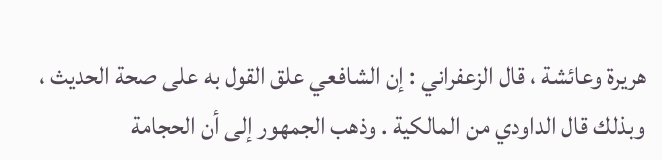هريرة وعائشة ، قال الزعفراني : إن الشافعي علق القول به على صحة الحديث ، وبذلك قال الداودي من المالكية . وذهب الجمهور إلى أن الحجامة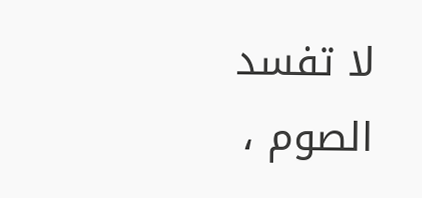لا تفسد الصوم ،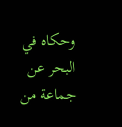وحكاه في البحر عن جماعة من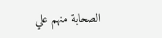الصحابة منهم علي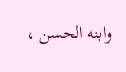وابنه الحسن ،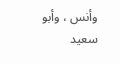وأنس ، وأبو سعيد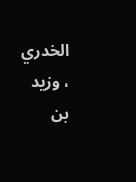الخدري ، وزيد بن